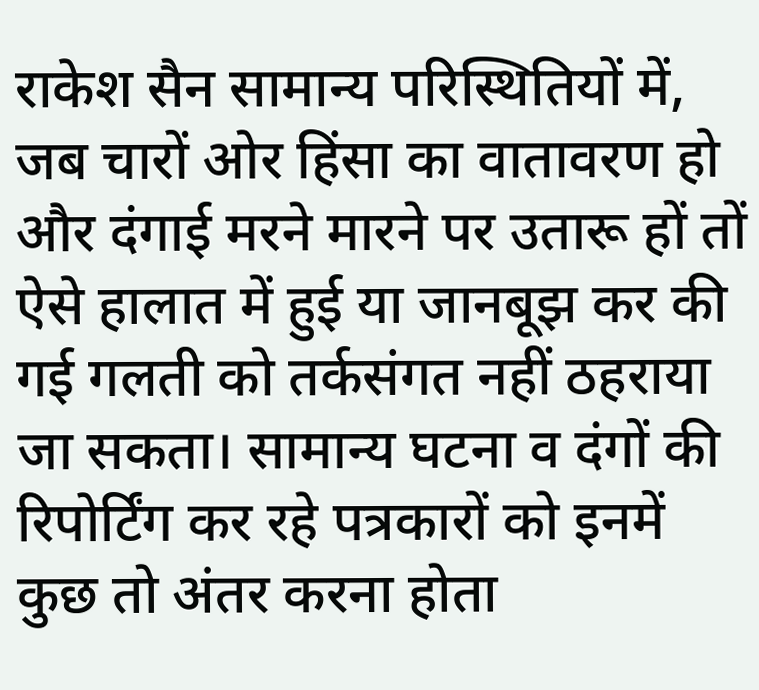राकेश सैन सामान्य परिस्थितियों में, जब चारों ओर हिंसा का वातावरण हो और दंगाई मरने मारने पर उतारू हों तों ऐसे हालात में हुई या जानबूझ कर की गई गलती को तर्कसंगत नहीं ठहराया जा सकता। सामान्य घटना व दंगों की रिपोर्टिंग कर रहे पत्रकारों को इनमें कुछ तो अंतर करना होता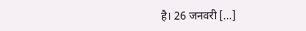है। 26 जनवरी […]